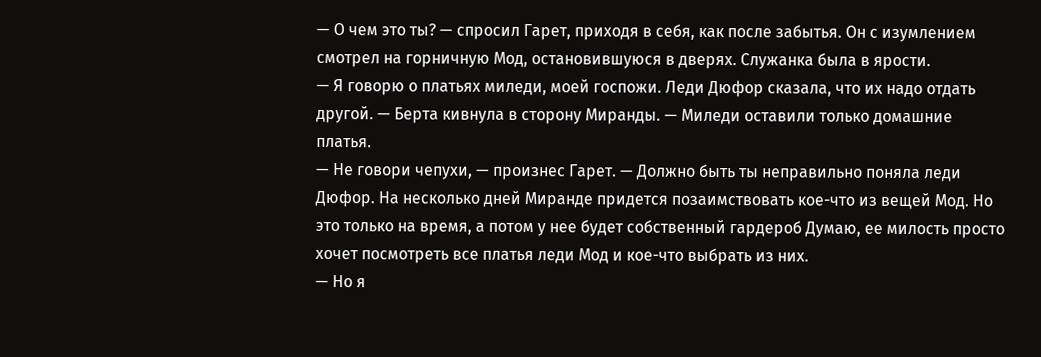— О чем это ты? — спросил Гарет, приходя в себя, как после забытья. Он с изумлением смотрел на горничную Мод, остановившуюся в дверях. Служанка была в ярости.
— Я говорю о платьях миледи, моей госпожи. Леди Дюфор сказала, что их надо отдать другой. — Берта кивнула в сторону Миранды. — Миледи оставили только домашние платья.
— Не говори чепухи, — произнес Гарет. — Должно быть ты неправильно поняла леди Дюфор. На несколько дней Миранде придется позаимствовать кое-что из вещей Мод. Но это только на время, а потом у нее будет собственный гардероб Думаю, ее милость просто хочет посмотреть все платья леди Мод и кое-что выбрать из них.
— Но я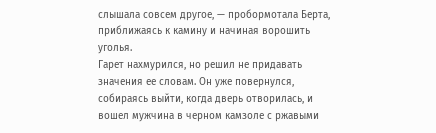слышала совсем другое, — пробормотала Берта, приближаясь к камину и начиная ворошить уголья.
Гарет нахмурился, но решил не придавать значения ее словам. Он уже повернулся, собираясь выйти, когда дверь отворилась, и вошел мужчина в черном камзоле с ржавыми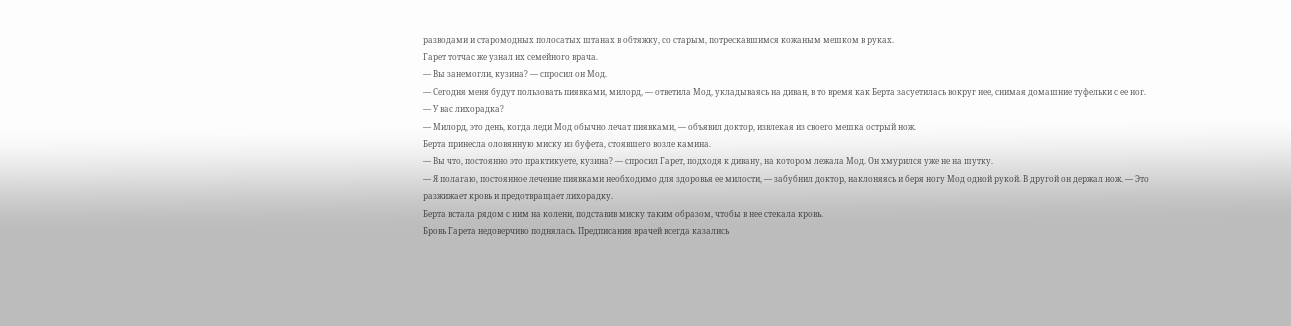разводами и старомодных полосатых штанах в обтяжку, со старым, потрескавшимся кожаным мешком в руках.
Гарет тотчас же узнал их семейного врача.
— Вы занемогли, кузина? — спросил он Мод.
— Сегодня меня будут пользовать пиявками, милорд, — ответила Мод, укладываясь на диван, в то время как Берта засуетилась вокруг нее, снимая домашние туфельки с ее ног.
— У вас лихорадка?
— Милорд, это день, когда леди Мод обычно лечат пиявками, — объявил доктор, извлекая из своего мешка острый нож.
Берта принесла оловянную миску из буфета, стоявшего возле камина.
— Вы что, постоянно это практикуете, кузина? — спросил Гарет, подходя к дивану, на котором лежала Мод. Он хмурился уже не на шутку.
— Я полагаю, постоянное лечение пиявками необходимо для здоровья ее милости, — забубнил доктор, наклоняясь и беря ногу Мод одной рукой. В другой он держал нож. — Это разжижает кровь и предотвращает лихорадку.
Берта встала рядом с ним на колени, подставив миску таким образом, чтобы в нее стекала кровь.
Бровь Гарета недоверчиво поднялась. Предписания врачей всегда казались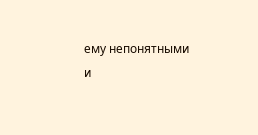ему непонятными и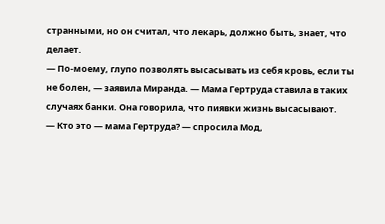странными, но он считал, что лекарь, должно быть, знает, что делает.
— По-моему, глупо позволять высасывать из себя кровь, если ты не болен, — заявила Миранда. — Мама Гертруда ставила в таких случаях банки. Она говорила, что пиявки жизнь высасывают.
— Кто это — мама Гертруда? — спросила Мод,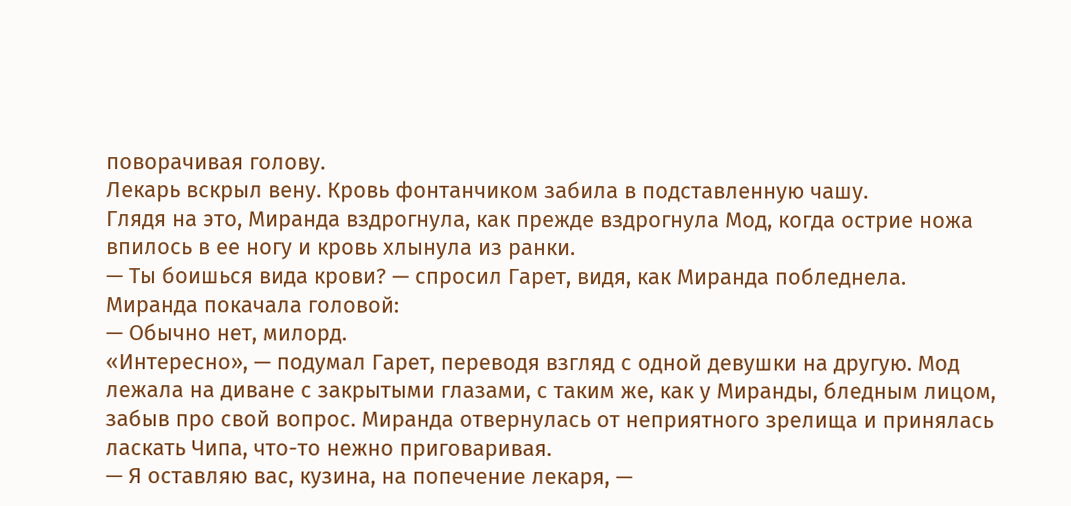поворачивая голову.
Лекарь вскрыл вену. Кровь фонтанчиком забила в подставленную чашу.
Глядя на это, Миранда вздрогнула, как прежде вздрогнула Мод, когда острие ножа впилось в ее ногу и кровь хлынула из ранки.
— Ты боишься вида крови? — спросил Гарет, видя, как Миранда побледнела.
Миранда покачала головой:
— Обычно нет, милорд.
«Интересно», — подумал Гарет, переводя взгляд с одной девушки на другую. Мод лежала на диване с закрытыми глазами, с таким же, как у Миранды, бледным лицом, забыв про свой вопрос. Миранда отвернулась от неприятного зрелища и принялась ласкать Чипа, что-то нежно приговаривая.
— Я оставляю вас, кузина, на попечение лекаря, —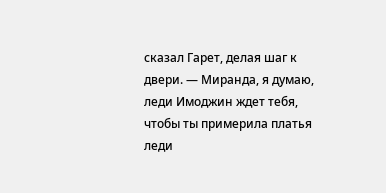сказал Гарет, делая шаг к двери. — Миранда, я думаю, леди Имоджин ждет тебя, чтобы ты примерила платья леди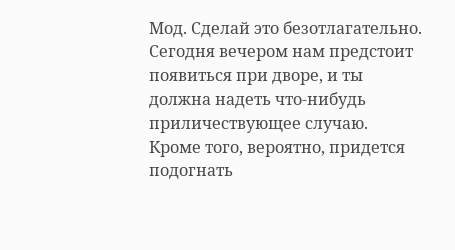Мод. Сделай это безотлагательно. Сегодня вечером нам предстоит появиться при дворе, и ты должна надеть что-нибудь приличествующее случаю. Кроме того, вероятно, придется подогнать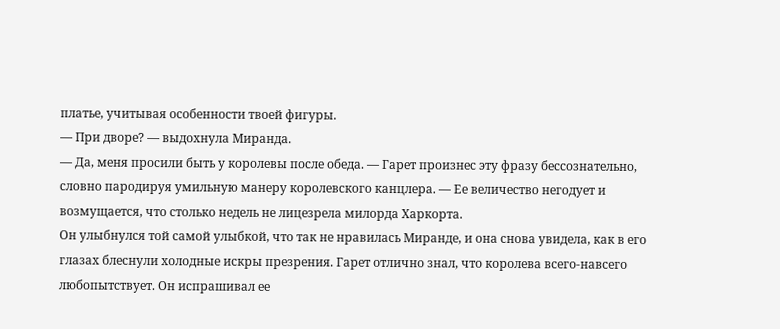платье, учитывая особенности твоей фигуры.
— При дворе? — выдохнула Миранда.
— Да, меня просили быть у королевы после обеда. — Гарет произнес эту фразу бессознательно, словно пародируя умильную манеру королевского канцлера. — Ее величество негодует и возмущается, что столько недель не лицезрела милорда Харкорта.
Он улыбнулся той самой улыбкой, что так не нравилась Миранде, и она снова увидела, как в его глазах блеснули холодные искры презрения. Гарет отлично знал, что королева всего-навсего любопытствует. Он испрашивал ее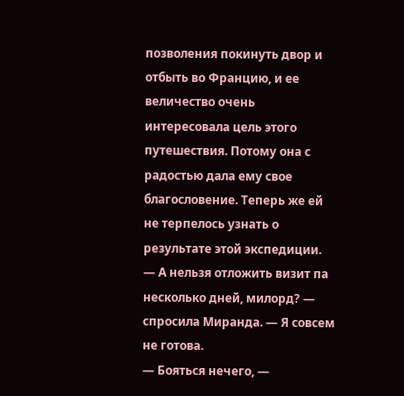позволения покинуть двор и отбыть во Францию, и ее величество очень интересовала цель этого путешествия. Потому она с радостью дала ему свое благословение. Теперь же ей не терпелось узнать о результате этой экспедиции.
— А нельзя отложить визит па несколько дней, милорд? — спросила Миранда. — Я совсем не готова.
— Бояться нечего, —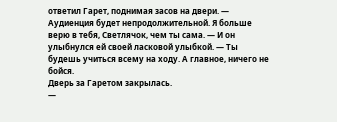ответил Гарет, поднимая засов на двери. — Аудиенция будет непродолжительной. Я больше верю в тебя, Светлячок, чем ты сама. — И он улыбнулся ей своей ласковой улыбкой. — Ты будешь учиться всему на ходу. А главное, ничего не бойся.
Дверь за Гаретом закрылась.
—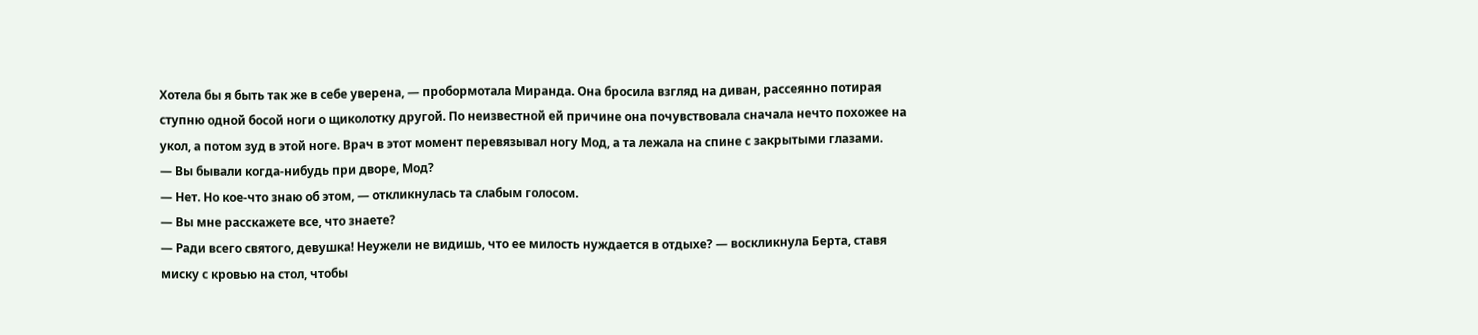Хотела бы я быть так же в себе уверена, — пробормотала Миранда. Она бросила взгляд на диван, рассеянно потирая ступню одной босой ноги о щиколотку другой. По неизвестной ей причине она почувствовала сначала нечто похожее на укол, а потом зуд в этой ноге. Врач в этот момент перевязывал ногу Мод, а та лежала на спине с закрытыми глазами.
— Вы бывали когда-нибудь при дворе, Мод?
— Нет. Но кое-что знаю об этом, — откликнулась та слабым голосом.
— Вы мне расскажете все, что знаете?
— Ради всего святого, девушка! Неужели не видишь, что ее милость нуждается в отдыхе? — воскликнула Берта, ставя миску с кровью на стол, чтобы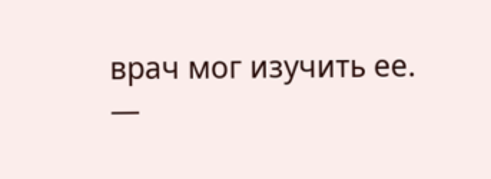врач мог изучить ее.
—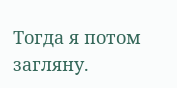Тогда я потом загляну.